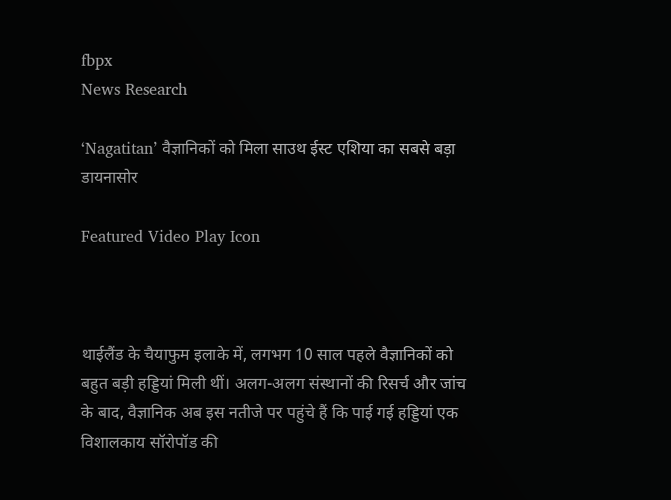fbpx
News Research

‘Nagatitan’ वैज्ञानिकों को मिला साउथ ईस्ट एशिया का सबसे बड़ा डायनासोर

Featured Video Play Icon



थाईलैंड के चैयाफुम इलाके में, लगभग 10 साल पहले वैज्ञानिकों को बहुत बड़ी हड्डियां मिली थीं। अलग-अलग संस्थानों की रिसर्च और जांच के बाद, वैज्ञानिक अब इस नतीजे पर पहुंचे हैं कि पाई गई हड्डियां एक विशालकाय सॉरोपॉड की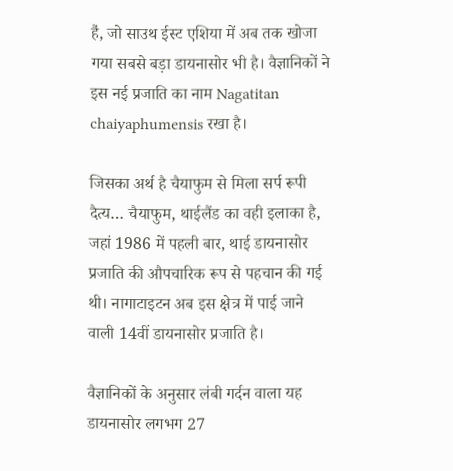है‌ं, जो साउथ ईस्ट एशिया में अब तक खोजा गया सबसे बड़ा डायनासोर भी है। वैज्ञानिकों ने इस नई प्रजाति का नाम Nagatitan chaiyaphumensis रखा है।

जिसका अर्थ है चैयाफुम से मिला सर्प रूपी दैत्य… चैयाफुम, थाईलैंड का वही इलाका है, जहां 1986 में पहली बार, थाई डायनासोर प्रजाति की औपचारिक रूप से पहचान की गई थी। नागाटाइटन अब इस क्षेत्र में पाई जाने वाली 14वीं डायनासोर प्रजाति है।

वैज्ञानिकों के अनुसार लंबी गर्दन वाला यह डायनासोर लगभग 27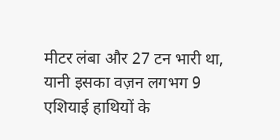मीटर लंबा और 27 टन भारी था, यानी इसका वज़न लगभग 9 एशियाई हाथियों के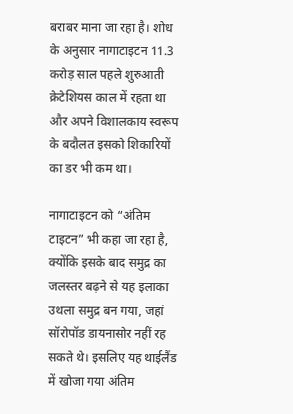बराबर माना जा रहा है। शोध के अनुसार नागाटाइटन 11.3 करोड़ साल पहले शुरुआती क्रेटेशियस काल में रहता था और अपने विशालकाय स्वरूप के बदौलत इसको शिकारियों का डर भी कम था।

नागाटाइटन को “अंतिम टाइटन” भी कहा जा रहा है, क्योंकि इसके बाद समुद्र का जलस्तर बढ़ने से यह इलाका उथला समुद्र बन गया, जहां सॉरोपॉड डायनासोर नहीं रह सकते थे। इसलिए यह थाईलैंड में खोजा गया अंतिम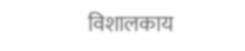विशालकाय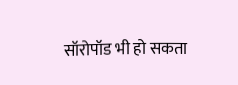सॉरोपॉड भी हो सकता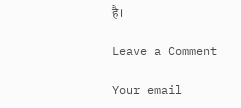है।

Leave a Comment

Your email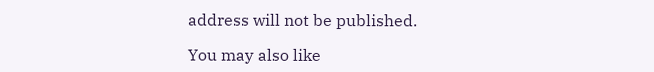address will not be published.

You may also like